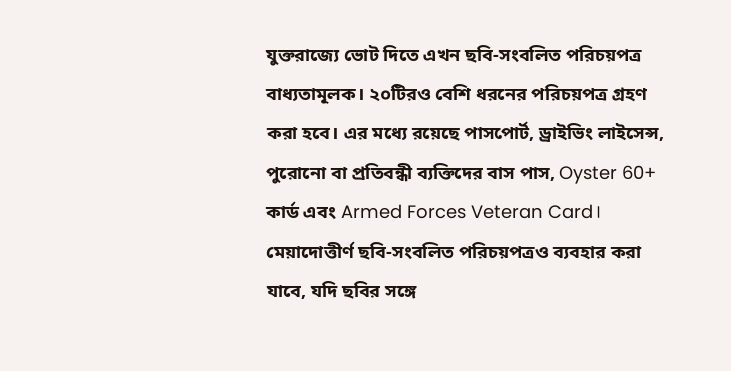যুক্তরাজ্যে ভোট দিতে এখন ছবি-সংবলিত পরিচয়পত্র বাধ্যতামূলক। ২০টিরও বেশি ধরনের পরিচয়পত্র গ্রহণ করা হবে। এর মধ্যে রয়েছে পাসপোর্ট, ড্রাইভিং লাইসেন্স, পুরোনো বা প্রতিবন্ধী ব্যক্তিদের বাস পাস, Oyster 60+ কার্ড এবং Armed Forces Veteran Card। মেয়াদোত্তীর্ণ ছবি-সংবলিত পরিচয়পত্রও ব্যবহার করা যাবে, যদি ছবির সঙ্গে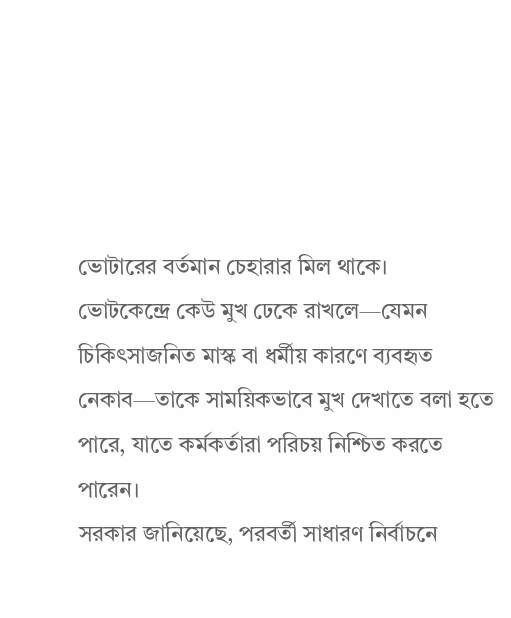ভোটারের বর্তমান চেহারার মিল থাকে।
ভোটকেন্দ্রে কেউ মুখ ঢেকে রাখলে—যেমন চিকিৎসাজনিত মাস্ক বা ধর্মীয় কারণে ব্যবহৃত নেকাব—তাকে সাময়িকভাবে মুখ দেখাতে বলা হতে পারে, যাতে কর্মকর্তারা পরিচয় নিশ্চিত করতে পারেন।
সরকার জানিয়েছে, পরবর্তী সাধারণ নির্বাচনে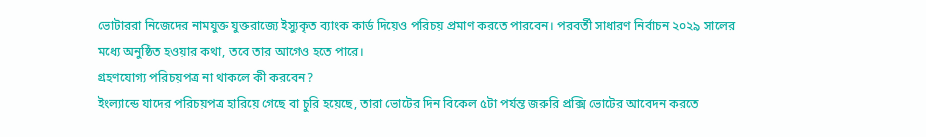ভোটাররা নিজেদের নামযুক্ত যুক্তরাজ্যে ইস্যুকৃত ব্যাংক কার্ড দিয়েও পরিচয় প্রমাণ করতে পারবেন। পরবর্তী সাধারণ নির্বাচন ২০২৯ সালের মধ্যে অনুষ্ঠিত হওয়ার কথা, তবে তার আগেও হতে পারে।
গ্রহণযোগ্য পরিচয়পত্র না থাকলে কী করবেন?
ইংল্যান্ডে যাদের পরিচয়পত্র হারিয়ে গেছে বা চুরি হয়েছে, তারা ভোটের দিন বিকেল ৫টা পর্যন্ত জরুরি প্রক্সি ভোটের আবেদন করতে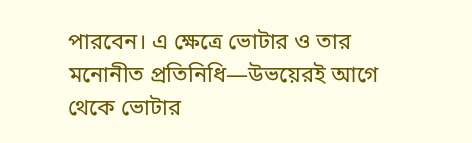পারবেন। এ ক্ষেত্রে ভোটার ও তার মনোনীত প্রতিনিধি—উভয়েরই আগে থেকে ভোটার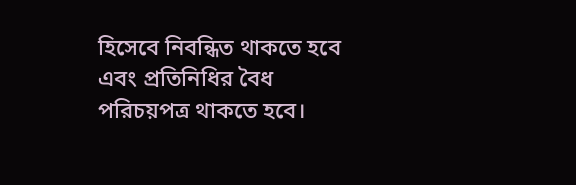হিসেবে নিবন্ধিত থাকতে হবে এবং প্রতিনিধির বৈধ পরিচয়পত্র থাকতে হবে।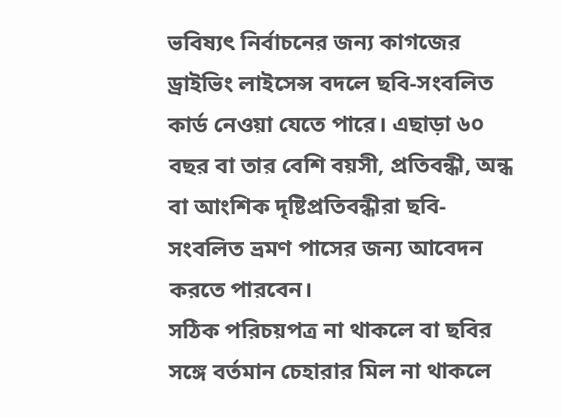ভবিষ্যৎ নির্বাচনের জন্য কাগজের ড্রাইভিং লাইসেন্স বদলে ছবি-সংবলিত কার্ড নেওয়া যেতে পারে। এছাড়া ৬০ বছর বা তার বেশি বয়সী, প্রতিবন্ধী, অন্ধ বা আংশিক দৃষ্টিপ্রতিবন্ধীরা ছবি-সংবলিত ভ্রমণ পাসের জন্য আবেদন করতে পারবেন।
সঠিক পরিচয়পত্র না থাকলে বা ছবির সঙ্গে বর্তমান চেহারার মিল না থাকলে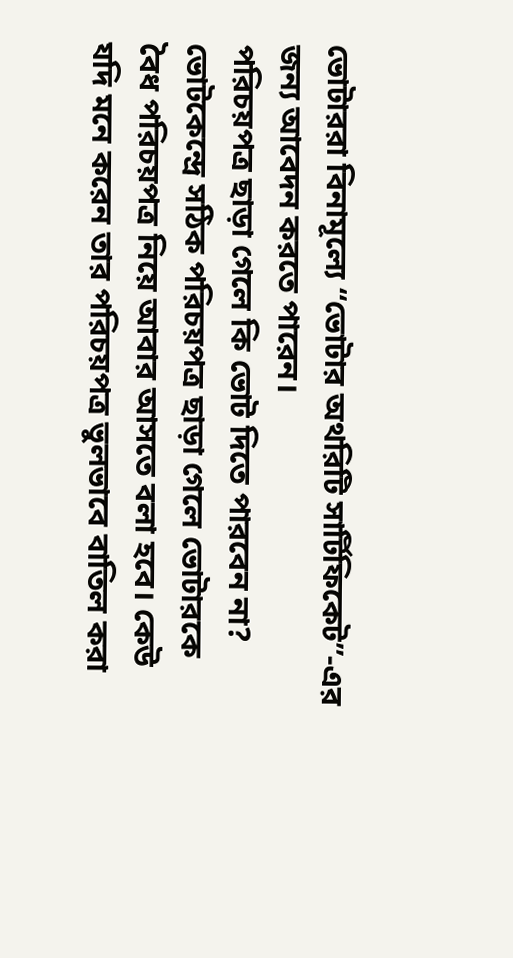ভোটাররা বিনামূল্যে “ভোটার অথরিটি সার্টিফিকেট”-এর জন্য আবেদন করতে পারেন।
পরিচয়পত্র ছাড়া গেলে কি ভোট দিতে পারবেন না?
ভোটকেন্দ্রে সঠিক পরিচয়পত্র ছাড়া গেলে ভোটারকে বৈধ পরিচয়পত্র নিয়ে আবার আসতে বলা হবে। কেউ যদি মনে করেন তার পরিচয়পত্র ভুলভাবে বাতিল করা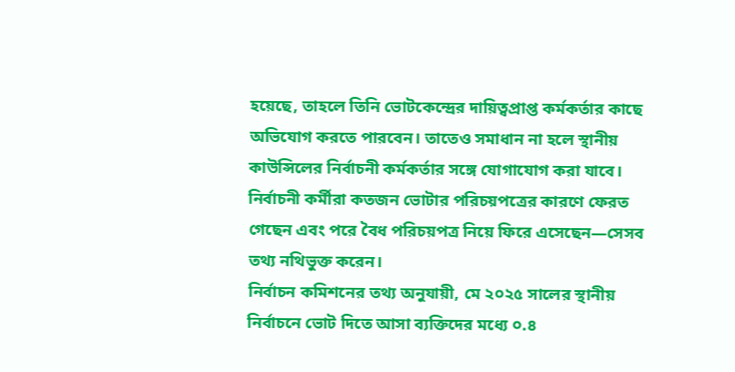হয়েছে, তাহলে তিনি ভোটকেন্দ্রের দায়িত্বপ্রাপ্ত কর্মকর্তার কাছে অভিযোগ করতে পারবেন। তাতেও সমাধান না হলে স্থানীয় কাউন্সিলের নির্বাচনী কর্মকর্তার সঙ্গে যোগাযোগ করা যাবে।
নির্বাচনী কর্মীরা কতজন ভোটার পরিচয়পত্রের কারণে ফেরত গেছেন এবং পরে বৈধ পরিচয়পত্র নিয়ে ফিরে এসেছেন—সেসব তথ্য নথিভুক্ত করেন।
নির্বাচন কমিশনের তথ্য অনুযায়ী, মে ২০২৫ সালের স্থানীয় নির্বাচনে ভোট দিতে আসা ব্যক্তিদের মধ্যে ০.৪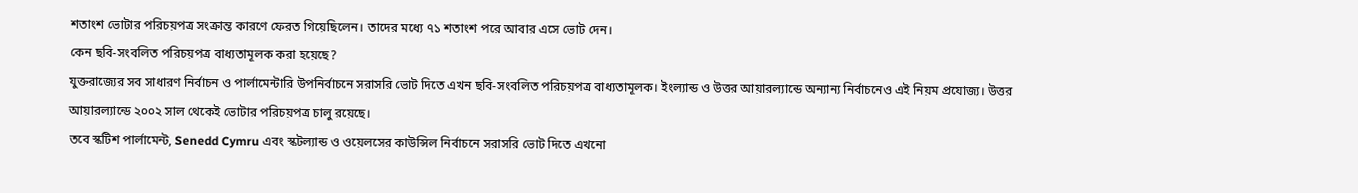শতাংশ ভোটার পরিচয়পত্র সংক্রান্ত কারণে ফেরত গিয়েছিলেন। তাদের মধ্যে ৭১ শতাংশ পরে আবার এসে ভোট দেন।
কেন ছবি-সংবলিত পরিচয়পত্র বাধ্যতামূলক করা হয়েছে?
যুক্তরাজ্যের সব সাধারণ নির্বাচন ও পার্লামেন্টারি উপনির্বাচনে সরাসরি ভোট দিতে এখন ছবি-সংবলিত পরিচয়পত্র বাধ্যতামূলক। ইংল্যান্ড ও উত্তর আয়ারল্যান্ডে অন্যান্য নির্বাচনেও এই নিয়ম প্রযোজ্য। উত্তর আয়ারল্যান্ডে ২০০২ সাল থেকেই ভোটার পরিচয়পত্র চালু রয়েছে।
তবে স্কটিশ পার্লামেন্ট, Senedd Cymru এবং স্কটল্যান্ড ও ওয়েলসের কাউন্সিল নির্বাচনে সরাসরি ভোট দিতে এখনো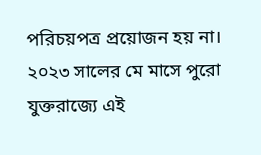পরিচয়পত্র প্রয়োজন হয় না।
২০২৩ সালের মে মাসে পুরো যুক্তরাজ্যে এই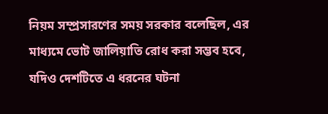নিয়ম সম্প্রসারণের সময় সরকার বলেছিল, এর মাধ্যমে ভোট জালিয়াতি রোধ করা সম্ভব হবে, যদিও দেশটিতে এ ধরনের ঘটনা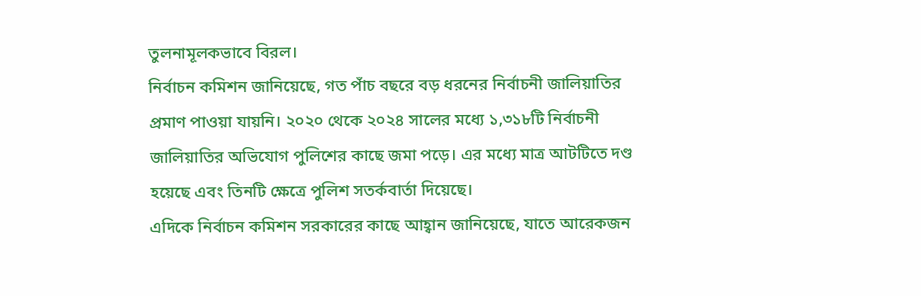তুলনামূলকভাবে বিরল।
নির্বাচন কমিশন জানিয়েছে, গত পাঁচ বছরে বড় ধরনের নির্বাচনী জালিয়াতির প্রমাণ পাওয়া যায়নি। ২০২০ থেকে ২০২৪ সালের মধ্যে ১,৩১৮টি নির্বাচনী জালিয়াতির অভিযোগ পুলিশের কাছে জমা পড়ে। এর মধ্যে মাত্র আটটিতে দণ্ড হয়েছে এবং তিনটি ক্ষেত্রে পুলিশ সতর্কবার্তা দিয়েছে।
এদিকে নির্বাচন কমিশন সরকারের কাছে আহ্বান জানিয়েছে, যাতে আরেকজন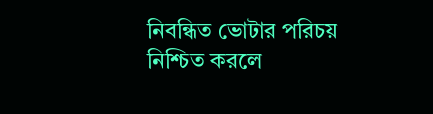নিবন্ধিত ভোটার পরিচয় নিশ্চিত করলে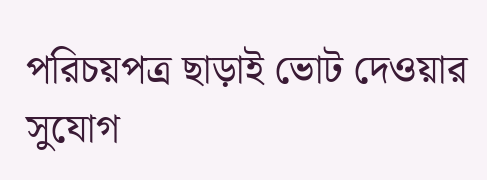পরিচয়পত্র ছাড়াই ভোট দেওয়ার সুযোগ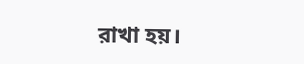রাখা হয়।